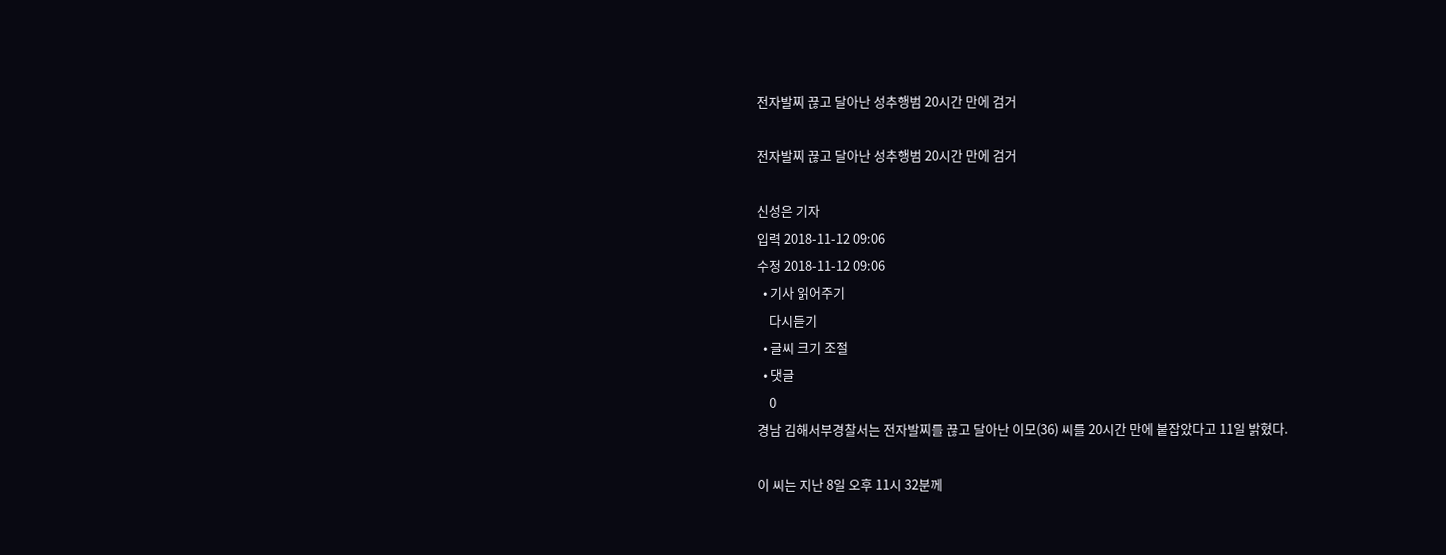전자발찌 끊고 달아난 성추행범 20시간 만에 검거

전자발찌 끊고 달아난 성추행범 20시간 만에 검거

신성은 기자
입력 2018-11-12 09:06
수정 2018-11-12 09:06
  • 기사 읽어주기
    다시듣기
  • 글씨 크기 조절
  • 댓글
    0
경남 김해서부경찰서는 전자발찌를 끊고 달아난 이모(36) 씨를 20시간 만에 붙잡았다고 11일 밝혔다.

이 씨는 지난 8일 오후 11시 32분께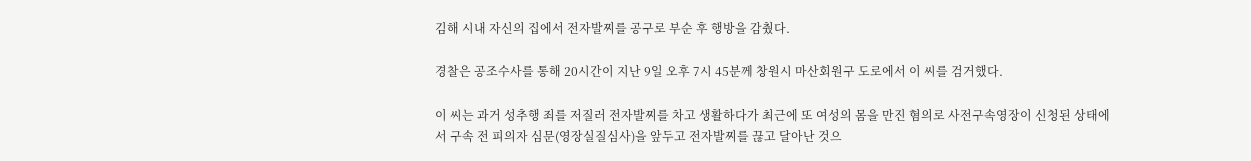김해 시내 자신의 집에서 전자발찌를 공구로 부순 후 행방을 감췄다.

경찰은 공조수사를 통해 20시간이 지난 9일 오후 7시 45분께 창원시 마산회원구 도로에서 이 씨를 검거했다.

이 씨는 과거 성추행 죄를 저질러 전자발찌를 차고 생활하다가 최근에 또 여성의 몸을 만진 혐의로 사전구속영장이 신청된 상태에서 구속 전 피의자 심문(영장실질심사)을 앞두고 전자발찌를 끊고 달아난 것으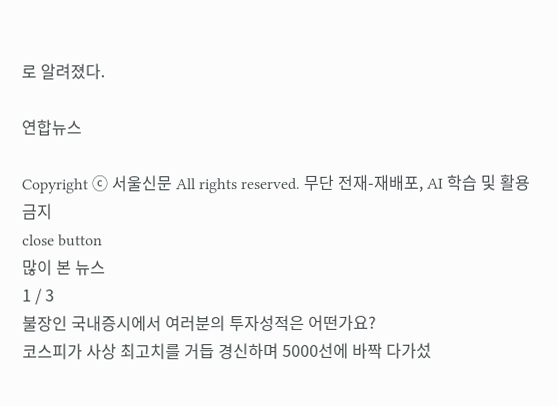로 알려졌다.

연합뉴스

Copyright ⓒ 서울신문 All rights reserved. 무단 전재-재배포, AI 학습 및 활용 금지
close button
많이 본 뉴스
1 / 3
불장인 국내증시에서 여러분의 투자성적은 어떤가요?
코스피가 사상 최고치를 거듭 경신하며 5000선에 바짝 다가섰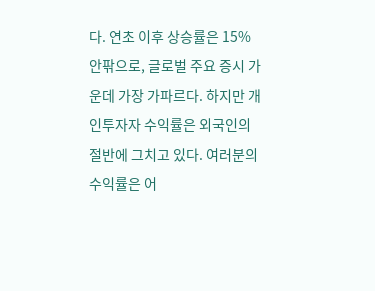다. 연초 이후 상승률은 15% 안팎으로, 글로벌 주요 증시 가운데 가장 가파르다. 하지만 개인투자자 수익률은 외국인의 절반에 그치고 있다. 여러분의 수익률은 어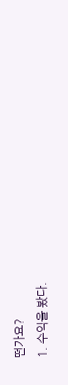떤가요?
1. 수익을 봤다.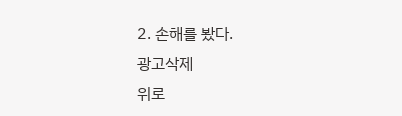2. 손해를 봤다.
광고삭제
위로